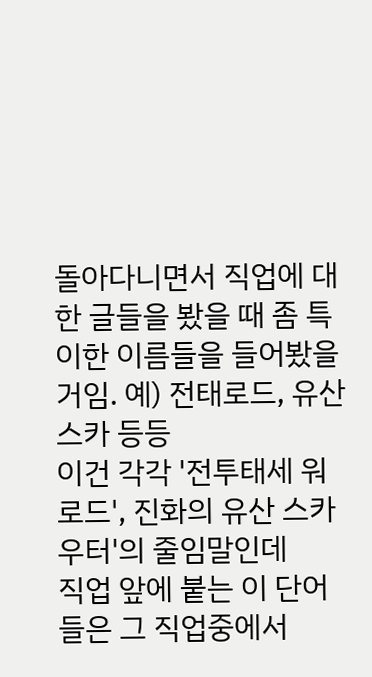돌아다니면서 직업에 대한 글들을 봤을 때 좀 특이한 이름들을 들어봤을거임. 예) 전태로드, 유산스카 등등
이건 각각 '전투태세 워로드', 진화의 유산 스카우터'의 줄임말인데
직업 앞에 붙는 이 단어들은 그 직업중에서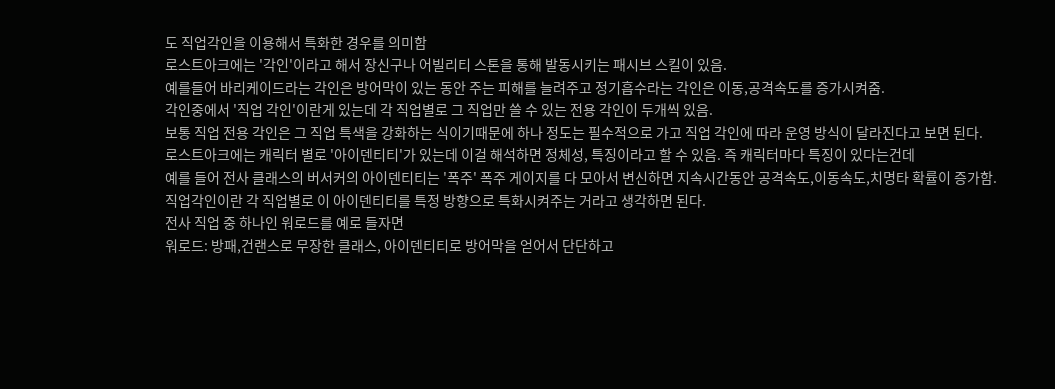도 직업각인을 이용해서 특화한 경우를 의미함
로스트아크에는 '각인'이라고 해서 장신구나 어빌리티 스톤을 통해 발동시키는 패시브 스킬이 있음.
예를들어 바리케이드라는 각인은 방어막이 있는 동안 주는 피해를 늘려주고 정기흡수라는 각인은 이동,공격속도를 증가시켜줌.
각인중에서 '직업 각인'이란게 있는데 각 직업별로 그 직업만 쓸 수 있는 전용 각인이 두개씩 있음.
보통 직업 전용 각인은 그 직업 특색을 강화하는 식이기때문에 하나 정도는 필수적으로 가고 직업 각인에 따라 운영 방식이 달라진다고 보면 된다.
로스트아크에는 캐릭터 별로 '아이덴티티'가 있는데 이걸 해석하면 정체성, 특징이라고 할 수 있음. 즉 캐릭터마다 특징이 있다는건데
예를 들어 전사 클래스의 버서커의 아이덴티티는 '폭주' 폭주 게이지를 다 모아서 변신하면 지속시간동안 공격속도,이동속도,치명타 확률이 증가함.
직업각인이란 각 직업별로 이 아이덴티티를 특정 방향으로 특화시켜주는 거라고 생각하면 된다.
전사 직업 중 하나인 워로드를 예로 들자면
워로드: 방패,건랜스로 무장한 클래스, 아이덴티티로 방어막을 얻어서 단단하고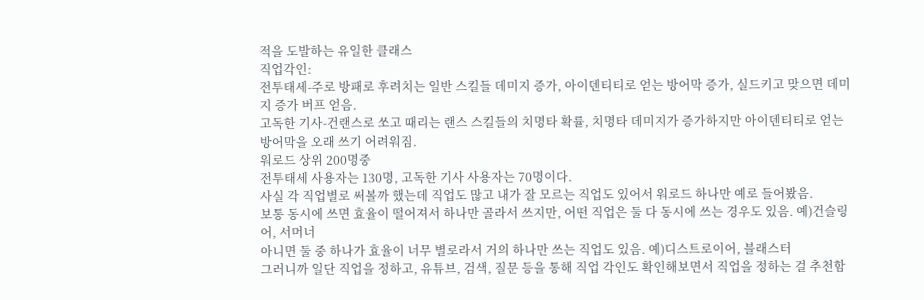적을 도발하는 유일한 클래스
직업각인:
전투태세-주로 방패로 후려치는 일반 스킬들 데미지 증가, 아이덴티티로 얻는 방어막 증가, 실드키고 맞으면 데미지 증가 버프 얻음.
고독한 기사-건랜스로 쏘고 때리는 랜스 스킬들의 치명타 확률, 치명타 데미지가 증가하지만 아이덴티티로 얻는 방어막을 오래 쓰기 어려워짐.
워로드 상위 200명중
전투태세 사용자는 130명, 고독한 기사 사용자는 70명이다.
사실 각 직업별로 써볼까 했는데 직업도 많고 내가 잘 모르는 직업도 있어서 워로드 하나만 예로 들어봤음.
보통 동시에 쓰면 효율이 떨어져서 하나만 골라서 쓰지만, 어떤 직업은 둘 다 동시에 쓰는 경우도 있음. 예)건슬링어, 서머너
아니면 둘 중 하나가 효율이 너무 별로라서 거의 하나만 쓰는 직업도 있음. 예)디스트로이어, 블래스터
그러니까 일단 직업을 정하고, 유튜브, 검색, 질문 등을 통해 직업 각인도 확인해보면서 직업을 정하는 걸 추천함